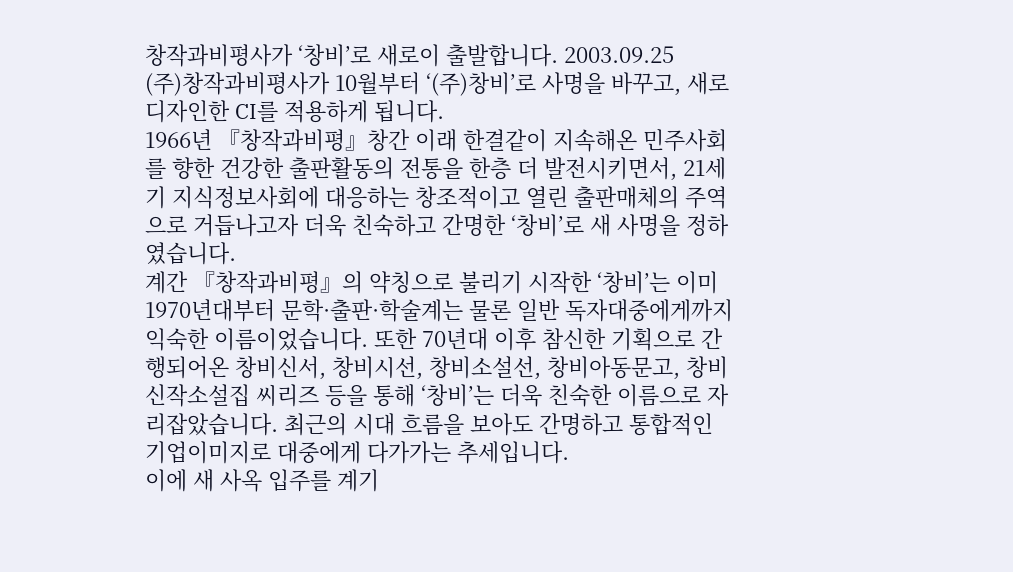창작과비평사가 ‘창비’로 새로이 출발합니다. 2003.09.25
(주)창작과비평사가 10월부터 ‘(주)창비’로 사명을 바꾸고, 새로 디자인한 CI를 적용하게 됩니다.
1966년 『창작과비평』창간 이래 한결같이 지속해온 민주사회를 향한 건강한 출판활동의 전통을 한층 더 발전시키면서, 21세기 지식정보사회에 대응하는 창조적이고 열린 출판매체의 주역으로 거듭나고자 더욱 친숙하고 간명한 ‘창비’로 새 사명을 정하였습니다.
계간 『창작과비평』의 약칭으로 불리기 시작한 ‘창비’는 이미 1970년대부터 문학·출판·학술계는 물론 일반 독자대중에게까지 익숙한 이름이었습니다. 또한 70년대 이후 참신한 기획으로 간행되어온 창비신서, 창비시선, 창비소설선, 창비아동문고, 창비신작소설집 씨리즈 등을 통해 ‘창비’는 더욱 친숙한 이름으로 자리잡았습니다. 최근의 시대 흐름을 보아도 간명하고 통합적인 기업이미지로 대중에게 다가가는 추세입니다.
이에 새 사옥 입주를 계기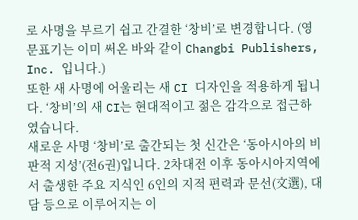로 사명을 부르기 쉽고 간결한 ‘창비’로 변경합니다. (영문표기는 이미 써온 바와 같이 Changbi Publishers, Inc. 입니다.)
또한 새 사명에 어울리는 새 CI 디자인을 적용하게 됩니다. ‘창비’의 새 CI는 현대적이고 젊은 감각으로 접근하였습니다.
새로운 사명 ‘창비’로 출간되는 첫 신간은 ‘동아시아의 비판적 지성’(전6권)입니다. 2차대전 이후 동아시아지역에서 출생한 주요 지식인 6인의 지적 편력과 문선(文選), 대담 등으로 이루어지는 이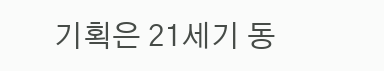기획은 21세기 동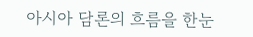아시아 담론의 흐름을 한눈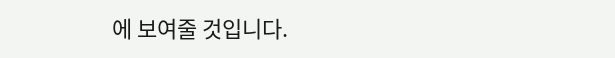에 보여줄 것입니다.